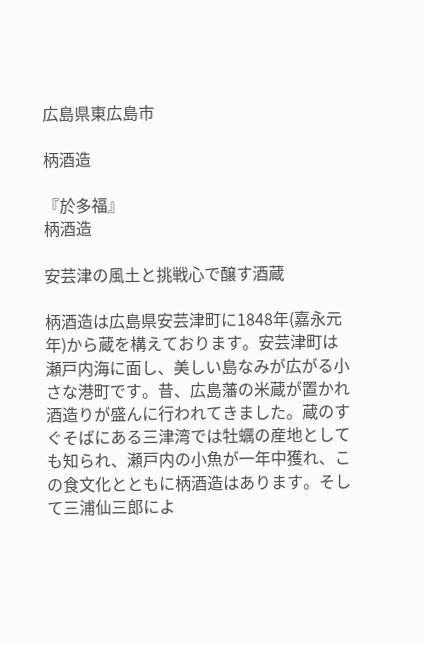広島県東広島市

柄酒造

『於多福』
柄酒造

安芸津の風土と挑戦心で醸す酒蔵

柄酒造は広島県安芸津町に1848年(嘉永元年)から蔵を構えております。安芸津町は瀬戸内海に面し、美しい島なみが広がる小さな港町です。昔、広島藩の米蔵が置かれ酒造りが盛んに行われてきました。蔵のすぐそばにある三津湾では牡蠣の産地としても知られ、瀬戸内の小魚が一年中獲れ、この食文化とともに柄酒造はあります。そして三浦仙三郎によ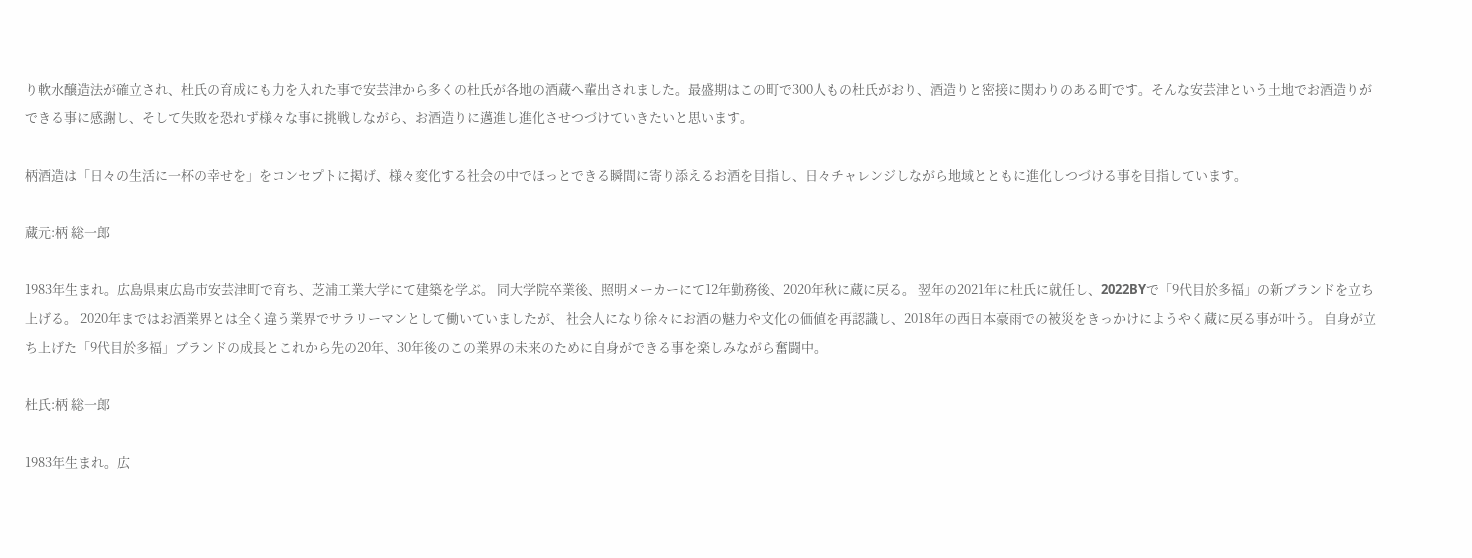り軟水醸造法が確立され、杜氏の育成にも力を入れた事で安芸津から多くの杜氏が各地の酒蔵へ輩出されました。最盛期はこの町で300人もの杜氏がおり、酒造りと密接に関わりのある町です。そんな安芸津という土地でお酒造りができる事に感謝し、そして失敗を恐れず様々な事に挑戦しながら、お酒造りに邁進し進化させつづけていきたいと思います。

柄酒造は「日々の生活に一杯の幸せを」をコンセプトに掲げ、様々変化する社会の中でほっとできる瞬間に寄り添えるお酒を目指し、日々チャレンジしながら地域とともに進化しつづける事を目指しています。

蔵元:柄 総一郎

1983年生まれ。広島県東広島市安芸津町で育ち、芝浦工業大学にて建築を学ぶ。 同大学院卒業後、照明メーカーにて12年勤務後、2020年秋に蔵に戻る。 翌年の2021年に杜氏に就任し、2022BYで「9代目於多福」の新ブランドを立ち上げる。 2020年まではお酒業界とは全く違う業界でサラリーマンとして働いていましたが、 社会人になり徐々にお酒の魅力や文化の価値を再認識し、2018年の西日本豪雨での被災をきっかけにようやく蔵に戻る事が叶う。 自身が立ち上げた「9代目於多福」ブランドの成長とこれから先の20年、30年後のこの業界の未来のために自身ができる事を楽しみながら奮闘中。

杜氏:柄 総一郎

1983年生まれ。広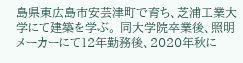島県東広島市安芸津町で育ち、芝浦工業大学にて建築を学ぶ。 同大学院卒業後、照明メーカーにて12年勤務後、2020年秋に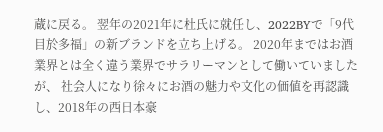蔵に戻る。 翌年の2021年に杜氏に就任し、2022BYで「9代目於多福」の新ブランドを立ち上げる。 2020年まではお酒業界とは全く違う業界でサラリーマンとして働いていましたが、 社会人になり徐々にお酒の魅力や文化の価値を再認識し、2018年の西日本豪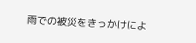雨での被災をきっかけによ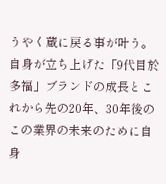うやく蔵に戻る事が叶う。 自身が立ち上げた「9代目於多福」ブランドの成長とこれから先の20年、30年後のこの業界の未来のために自身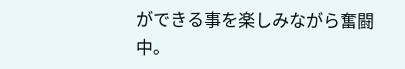ができる事を楽しみながら奮闘中。